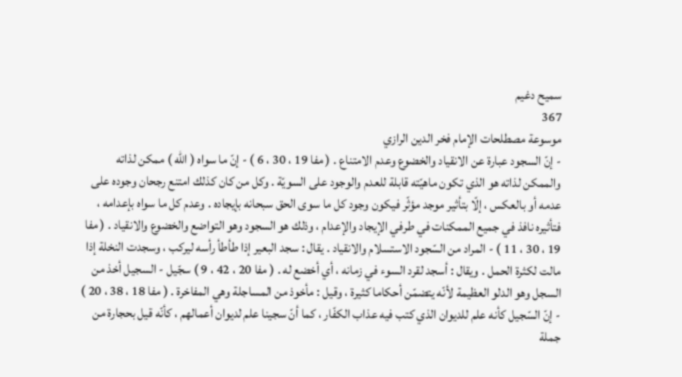سميح دغيم
367
موسوعة مصطلحات الإمام فخر الدين الرازي
- إنّ السجود عبارة عن الانقياد والخضوع وعدم الامتناع . ( مفا 19 ، 30 ، 6 ) - إنّ ما سواه ( اللّه ) ممكن لذاته والممكن لذاته هو الذي تكون ماهيّته قابلة للعدم والوجود على السويّة . وكل من كان كذلك امتنع رجحان وجوده على عدمه أو بالعكس ، إلّا بتأثير موجد مؤثّر فيكون وجود كل ما سوى الحق سبحانه بإيجاده . وعدم كل ما سواه بإعدامه ، فتأثيره نافذ في جميع الممكنات في طرفي الإيجاد والإعدام ، وذلك هو السجود وهو التواضع والخضوع والانقياد . ( مفا 19 ، 30 ، 11 ) - المراد من السّجود الاستسلام والانقياد . يقال : سجد البعير إذا طأطأ رأسه ليركب ، وسجدت النخلة إذا مالت لكثرة الحمل . ويقال : أسجد لقرد السوء في زمانه ، أي أخضع له . ( مفا 20 ، 42 ، 9 ) سجّيل - السجيل أخذ من السجل وهو الدلو العظيمة لأنّه يتضمّن أحكاما كثيرة ، وقيل : مأخوذ من المساجلة وهي المفاخرة . ( مفا 18 ، 38 ، 20 ) - إنّ السّجيل كأنه علم للديوان الذي كتب فيه عذاب الكفّار ، كما أنّ سجينا علم لديوان أعمالهم ، كأنّه قيل بحجارة من جملة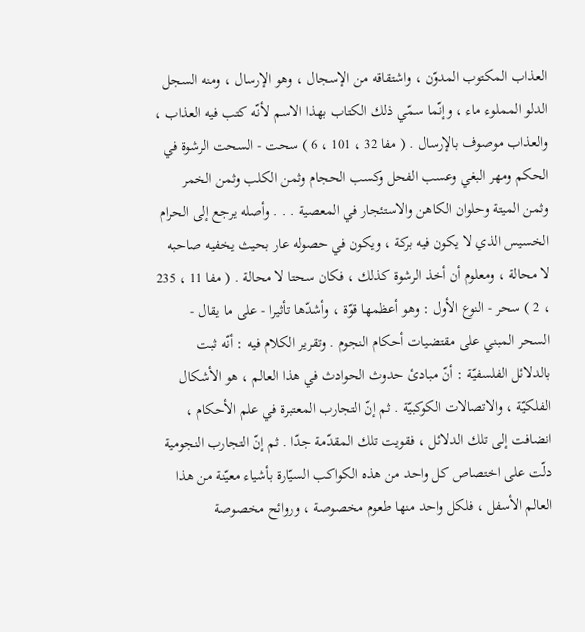العذاب المكتوب المدوّن ، واشتقاقه من الإسجال ، وهو الإرسال ، ومنه السجل الدلو المملوء ماء ، وإنّما سمّي ذلك الكتاب بهذا الاسم لأنّه كتب فيه العذاب ، والعذاب موصوف بالإرسال . ( مفا 32 ، 101 ، 6 ) سحت - السحت الرشوة في الحكم ومهر البغي وعسب الفحل وكسب الحجام وثمن الكلب وثمن الخمر وثمن الميتة وحلوان الكاهن والاستئجار في المعصية . . . وأصله يرجع إلى الحرام الخسيس الذي لا يكون فيه بركة ، ويكون في حصوله عار بحيث يخفيه صاحبه لا محالة ، ومعلوم أن أخذ الرشوة كذلك ، فكان سحتا لا محالة . ( مفا 11 ، 235 ، 2 ) سحر - النوع الأول : وهو أعظمها قوّة ، وأشدّها تأثيرا - على ما يقال - السحر المبني على مقتضيات أحكام النجوم . وتقرير الكلام فيه : أنّه ثبت بالدلائل الفلسفيّة : أنّ مبادئ حدوث الحوادث في هذا العالم ، هو الأشكال الفلكيّة ، والاتصالات الكوكبيّة . ثم إنّ التجارب المعتبرة في علم الأحكام ، انضافت إلى تلك الدلائل ، فقويت تلك المقدّمة جدّا . ثم إنّ التجارب النجومية دلّت على اختصاص كل واحد من هذه الكواكب السيّارة بأشياء معيّنة من هذا العالم الأسفل ، فلكل واحد منها طعوم مخصوصة ، وروائح مخصوصة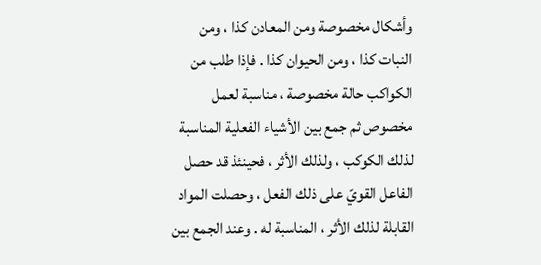وأشكال مخصوصة ومن المعادن كذا ، ومن النبات كذا ، ومن الحيوان كذا . فإذا طلب من الكواكب حالة مخصوصة ، مناسبة لعمل مخصوص ثم جمع بين الأشياء الفعلية المناسبة لذلك الكوكب ، ولذلك الأثر ، فحينئذ قد حصل الفاعل القويّ على ذلك الفعل ، وحصلت المواد القابلة لذلك الأثر ، المناسبة له . وعند الجمع بين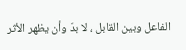الفاعل وبين القابل ، لا بدّ وأن يظهر الأثر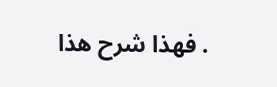. فهذا شرح هذا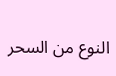النوع من السحر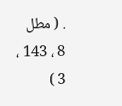. ( مطل 8 ، 143 ، 3 )